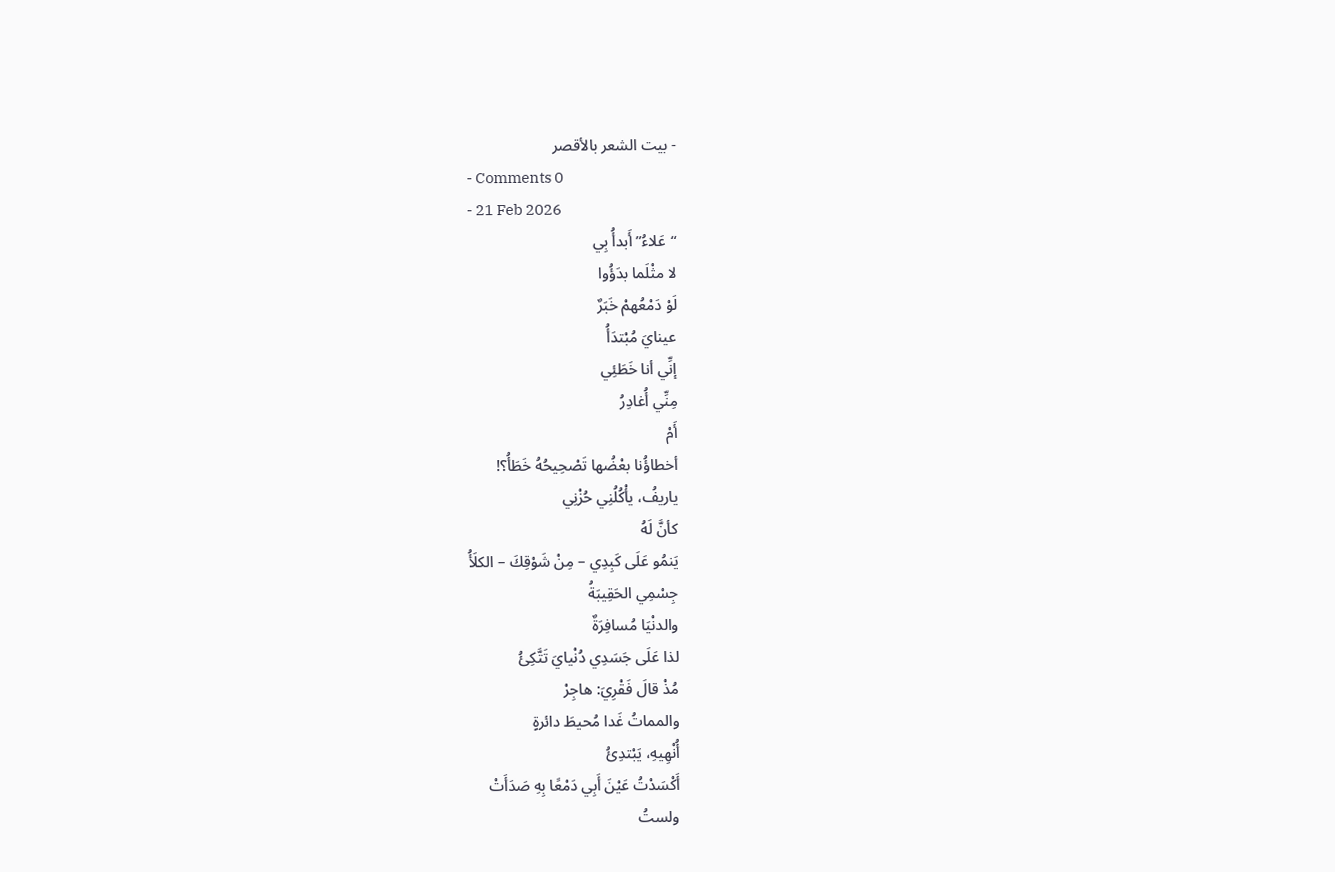- بيت الشعر بالأقصر
- Comments 0
- 21 Feb 2026
“عَلاءُ” أَبدأُ بِي
لا مثْلَما بدَؤُوا
لَوْ دَمْعُهمْ خَبَرٌ
عينايَ مُبْتدَأُ
إنِّي أنا خَطَئِي
مِنِّي أُغادِرُ
أَمْ
أخطاؤُنا بعْضُها تَصْحِيحُهُ خَطَأُ؟!
ياريفُ، يأْكُلُنِي حُزْنِي
كأنَّ لَهُ
يَنمُو عَلَى كَبِدِي – مِنْ شَوْقِكَ – الكلَأُ
جِسْمِي الحَقِيبَةُ
والدنْيَا مُسافِرَةٌ
لذا عَلَى جَسَدِي دُنْيايَ تَتَّكِئُ
مُذْ قالَ فَقْرِيَ: هاجِرْ
والمماتُ غَدا مُحيطَ دائرةٍ
أُنْهِيهِ، يَبْتدِئُ
أَكْسَدْتُ عَيْنَ أَبِي دَمْعًا بِهِ صَدَأَتْ
ولستُ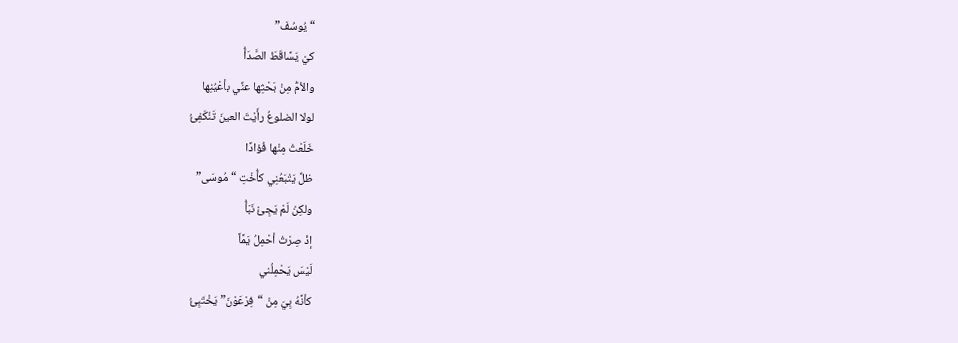“يُوسُفَ”
كيْ يَسَّاقَطَ الصَّدَأُ
والأمُّ مِنْ بَحْثِها عنِّي بأعْيُنِها
لولا الضلوعُ رأَيْتَ العينَ تَنْكَفِئُ
خَلَعْتُ مِنْها فُؤادًا
ظلِّ يَتْبَعُنِي كأُخْتِ “مُوسَى”
ولكِنْ لَمْ يَجِئْ نَبَأُ
إذْ صِرْتُ أحْمِلُ يَمَّاً
لَيْسَ يَحْمِلُني
كأنَّهُ بِيَ مِنْ “فِرْعَوْنَ” يَخْتَبِئُ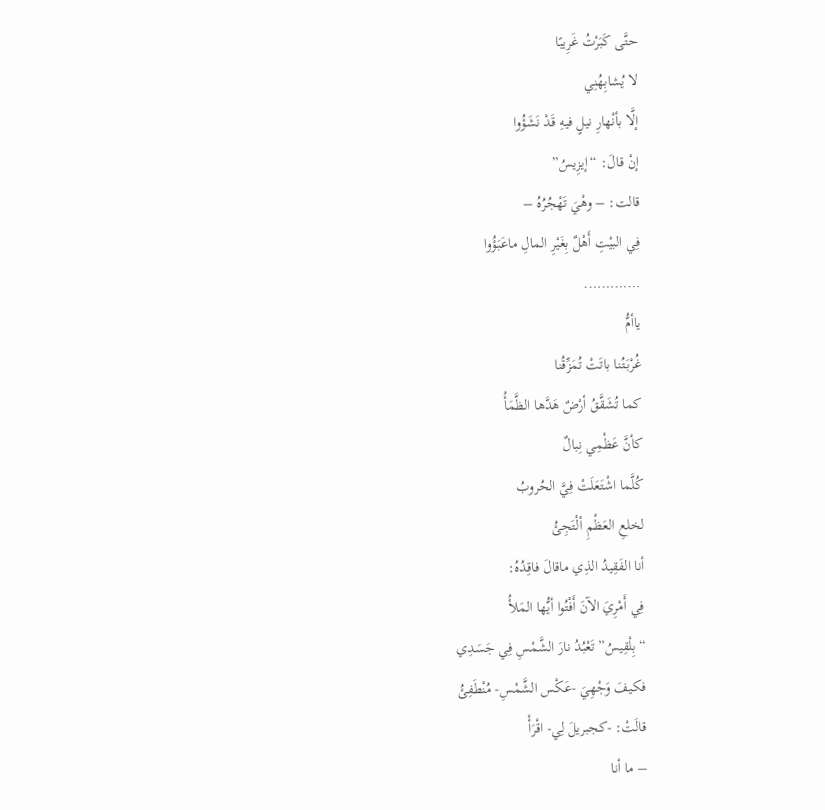حتَّى كَبَرْتُ غَرِيبًا
لا يُشابِهُنِي
إلَّا بأنْهارِ نيلٍ فيهِ قَدْ نَشَؤُوا
إنْ قالَ: “إيزِيسُ”
قالت: – وهْيَ تَهْجُرُهُ –
فِي البيْتِ أَهْلٌ بِغَيْرِ المالِ ماعَبَؤُوا
………….
ياأمُّ
غُرْبَتُنا باتَتْ تُمَزِّقُنا
كما تُشَقَّقُ أرْضٌ هَدَّها الظَّمَأُ
كأنَّ عَظْمِي نِبالٌ
كُلَّما اشْتَعَلَتْ فِيَّ الحُروبُ
لخلعِ العَظْمِ ألْتَجِئُ
أنا الفَقِيدُ الذِي ماقالَ فاقِدُهُ:
فِي أَمْرِيَ الآنَ أَفْتُوا أيُّها المَلأُ
“بِلْقِيسُ” تَعْبُدُ نارَ الشَّمْسِ فِي جَسَدِي
فكيفَ وَجْهِيَ -عَكْس الشَّمْسِ- مُنْطَفِئُ
قالَتْ: -كجبريلَ لِي- اقْرَأْ
– ما أنا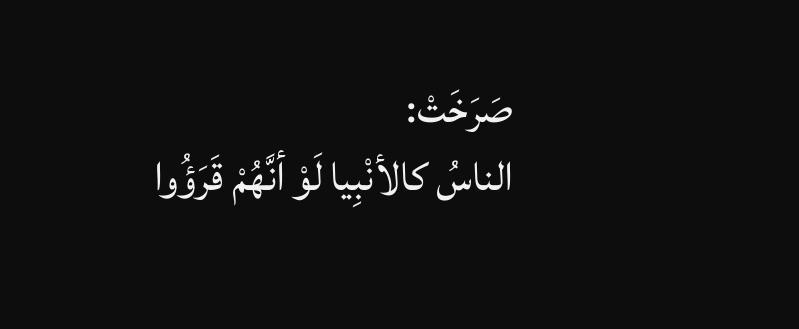صَرَخَتْ:
الناسُ كالأنْبِيا لَوْ أنَّهُمْ قَرَؤُوا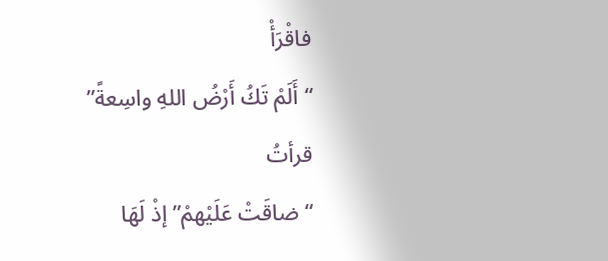فاقْرَأْ
“أَلَمْ تَكُ أَرْضُ اللهِ واسِعةً”
قرأتُ
“ضاقَتْ عَلَيْهمْ” إذْ لَهَا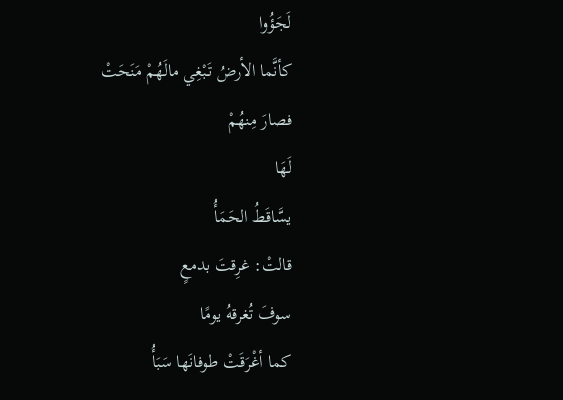لَجَؤُوا
كأنَّما الأرضُ تَبْغِي مالَهُمْ مَنَحَتْ
فصارَ مِنهُمْ
لَهَا
يسَّاقَطُ الحَمَأُ
قالتْ: غرِقتَ بدمعٍ
سوفَ تُغرقهُ يومًا
كما أغْرَقَتْ طوفانَها سَبَأُ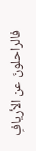فالراحلونَ عن الأريافِ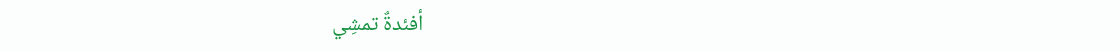أفئدةٌ تمشِي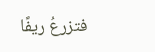فتزرعُ ريفًا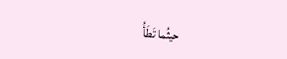حيثُما تَطَأُ